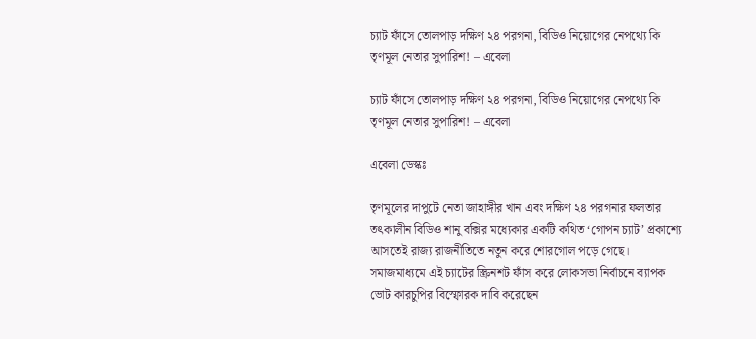চ্যাট ফাঁসে তোলপাড় দক্ষিণ ২৪ পরগনা, বিডিও নিয়োগের নেপথ্যে কি তৃণমূল নেতার সুপারিশ! – এবেলা

চ্যাট ফাঁসে তোলপাড় দক্ষিণ ২৪ পরগনা, বিডিও নিয়োগের নেপথ্যে কি তৃণমূল নেতার সুপারিশ! – এবেলা

এবেলা ডেস্কঃ

তৃণমূলের দাপুটে নেতা জাহাঙ্গীর খান এবং দক্ষিণ ২৪ পরগনার ফলতার তৎকালীন বিডিও শানু বক্সির মধ্যেকার একটি কথিত ‘গোপন চ্যাট’ প্রকাশ্যে আসতেই রাজ্য রাজনীতিতে নতুন করে শোরগোল পড়ে গেছে। সমাজমাধ্যমে এই চ্যাটের স্ক্রিনশট ফাঁস করে লোকসভা নির্বাচনে ব্যাপক ভোট কারচুপির বিস্ফোরক দাবি করেছেন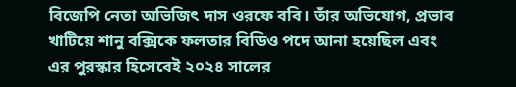বিজেপি নেতা অভিজিৎ দাস ওরফে ববি। তাঁর অভিযোগ, প্রভাব খাটিয়ে শানু বক্সিকে ফলতার বিডিও পদে আনা হয়েছিল এবং এর পুরস্কার হিসেবেই ২০২৪ সালের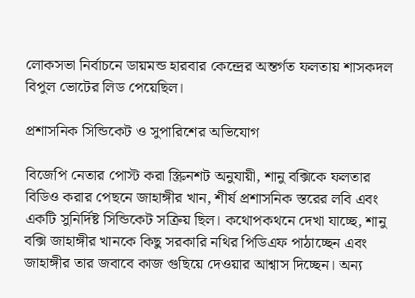লোকসভা নির্বাচনে ডায়মন্ড হারবার কেন্দ্রের অন্তর্গত ফলতায় শাসকদল বিপুল ভোটের লিড পেয়েছিল।

প্রশাসনিক সিন্ডিকেট ও সুপারিশের অভিযোগ

বিজেপি নেতার পোস্ট করা স্ক্রিনশট অনুযায়ী, শানু বক্সিকে ফলতার বিডিও করার পেছনে জাহাঙ্গীর খান, শীর্ষ প্রশাসনিক স্তরের লবি এবং একটি সুনির্দিষ্ট সিন্ডিকেট সক্রিয় ছিল। কথোপকথনে দেখা যাচ্ছে, শানু বক্সি জাহাঙ্গীর খানকে কিছু সরকারি নথির পিডিএফ পাঠাচ্ছেন এবং জাহাঙ্গীর তার জবাবে কাজ গুছিয়ে দেওয়ার আশ্বাস দিচ্ছেন। অন্য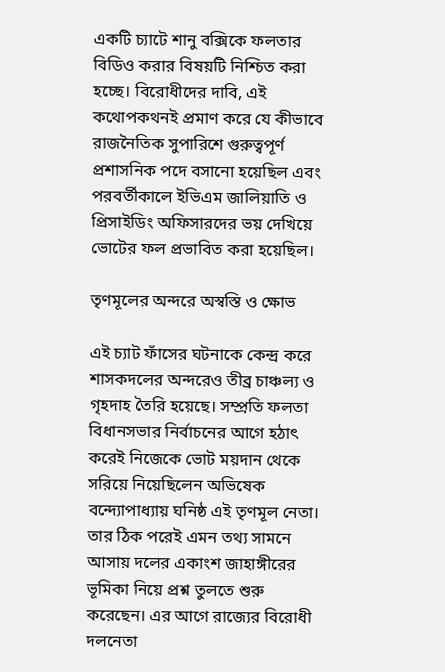একটি চ্যাটে শানু বক্সিকে ফলতার বিডিও করার বিষয়টি নিশ্চিত করা হচ্ছে। বিরোধীদের দাবি, এই কথোপকথনই প্রমাণ করে যে কীভাবে রাজনৈতিক সুপারিশে গুরুত্বপূর্ণ প্রশাসনিক পদে বসানো হয়েছিল এবং পরবর্তীকালে ইভিএম জালিয়াতি ও প্রিসাইডিং অফিসারদের ভয় দেখিয়ে ভোটের ফল প্রভাবিত করা হয়েছিল।

তৃণমূলের অন্দরে অস্বস্তি ও ক্ষোভ

এই চ্যাট ফাঁসের ঘটনাকে কেন্দ্র করে শাসকদলের অন্দরেও তীব্র চাঞ্চল্য ও গৃহদাহ তৈরি হয়েছে। সম্প্রতি ফলতা বিধানসভার নির্বাচনের আগে হঠাৎ করেই নিজেকে ভোট ময়দান থেকে সরিয়ে নিয়েছিলেন অভিষেক বন্দ্যোপাধ্যায় ঘনিষ্ঠ এই তৃণমূল নেতা। তার ঠিক পরেই এমন তথ্য সামনে আসায় দলের একাংশ জাহাঙ্গীরের ভূমিকা নিয়ে প্রশ্ন তুলতে শুরু করেছেন। এর আগে রাজ্যের বিরোধী দলনেতা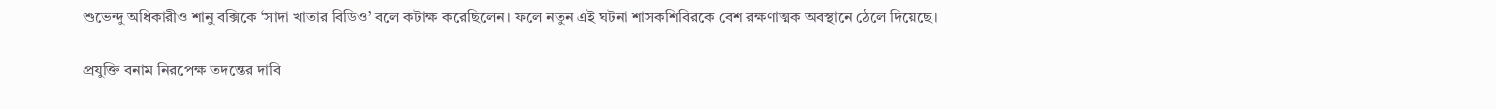শুভেন্দু অধিকারীও শানু বক্সিকে ‘সাদা খাতার বিডিও’ বলে কটাক্ষ করেছিলেন। ফলে নতুন এই ঘটনা শাসকশিবিরকে বেশ রক্ষণাত্মক অবস্থানে ঠেলে দিয়েছে।

প্রযুক্তি বনাম নিরপেক্ষ তদন্তের দাবি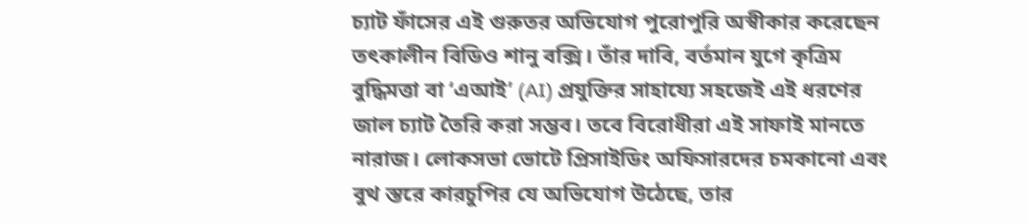চ্যাট ফাঁসের এই গুরুতর অভিযোগ পুরোপুরি অস্বীকার করেছেন তৎকালীন বিডিও শানু বক্সি। তাঁর দাবি, বর্তমান যুগে কৃত্রিম বুদ্ধিমত্তা বা ‘এআই’ (AI) প্রযুক্তির সাহায্যে সহজেই এই ধরণের জাল চ্যাট তৈরি করা সম্ভব। তবে বিরোধীরা এই সাফাই মানতে নারাজ। লোকসভা ভোটে প্রিসাইডিং অফিসারদের চমকানো এবং বুথ স্তরে কারচুপির যে অভিযোগ উঠেছে, তার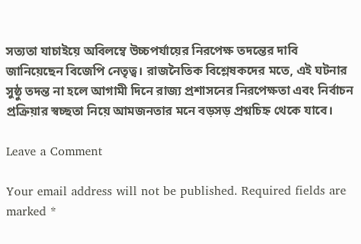সত্যতা যাচাইয়ে অবিলম্বে উচ্চপর্যায়ের নিরপেক্ষ তদন্তের দাবি জানিয়েছেন বিজেপি নেতৃত্ব। রাজনৈতিক বিশ্লেষকদের মতে, এই ঘটনার সুষ্ঠু তদন্ত না হলে আগামী দিনে রাজ্য প্রশাসনের নিরপেক্ষতা এবং নির্বাচন প্রক্রিয়ার স্বচ্ছতা নিয়ে আমজনতার মনে বড়সড় প্রশ্নচিহ্ন থেকে যাবে।

Leave a Comment

Your email address will not be published. Required fields are marked *